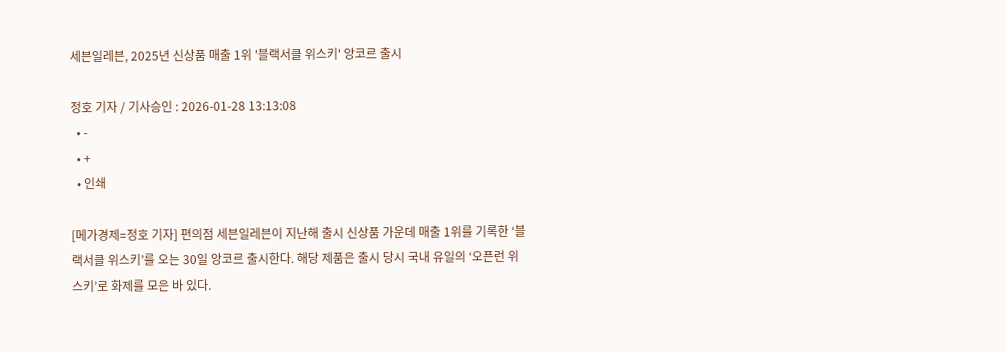세븐일레븐, 2025년 신상품 매출 1위 '블랙서클 위스키' 앙코르 출시

정호 기자 / 기사승인 : 2026-01-28 13:13:08
  • -
  • +
  • 인쇄

[메가경제=정호 기자] 편의점 세븐일레븐이 지난해 출시 신상품 가운데 매출 1위를 기록한 ‘블랙서클 위스키’를 오는 30일 앙코르 출시한다. 해당 제품은 출시 당시 국내 유일의 ‘오픈런 위스키’로 화제를 모은 바 있다.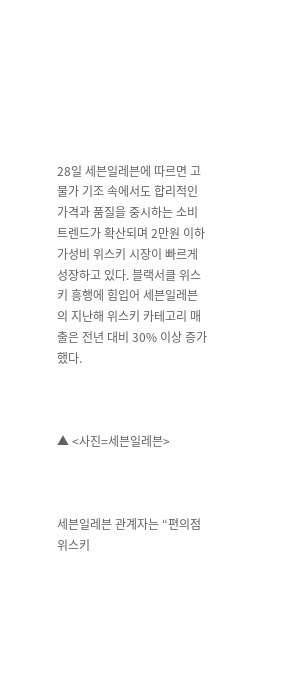28일 세븐일레븐에 따르면 고물가 기조 속에서도 합리적인 가격과 품질을 중시하는 소비 트렌드가 확산되며 2만원 이하 가성비 위스키 시장이 빠르게 성장하고 있다. 블랙서클 위스키 흥행에 힘입어 세븐일레븐의 지난해 위스키 카테고리 매출은 전년 대비 30% 이상 증가했다.



▲ <사진=세븐일레븐>



세븐일레븐 관계자는 “편의점 위스키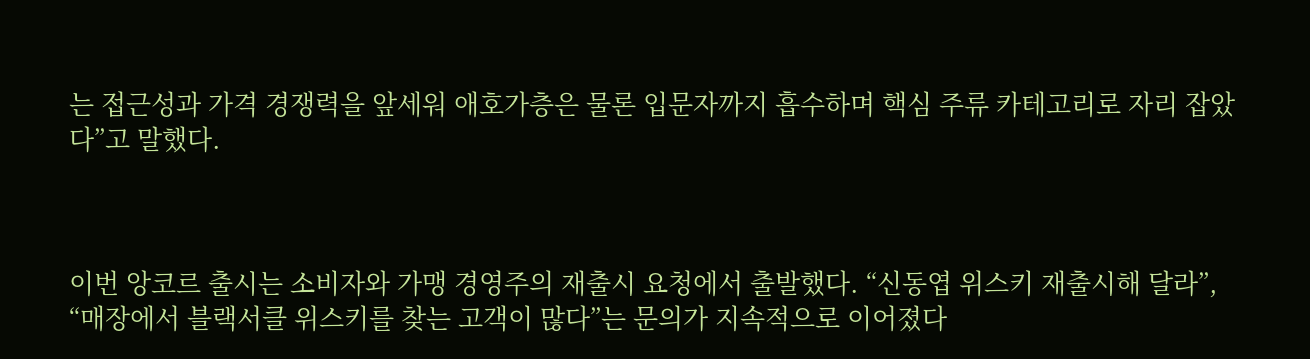는 접근성과 가격 경쟁력을 앞세워 애호가층은 물론 입문자까지 흡수하며 핵심 주류 카테고리로 자리 잡았다”고 말했다.



이번 앙코르 출시는 소비자와 가맹 경영주의 재출시 요청에서 출발했다. “신동엽 위스키 재출시해 달라”, “매장에서 블랙서클 위스키를 찾는 고객이 많다”는 문의가 지속적으로 이어졌다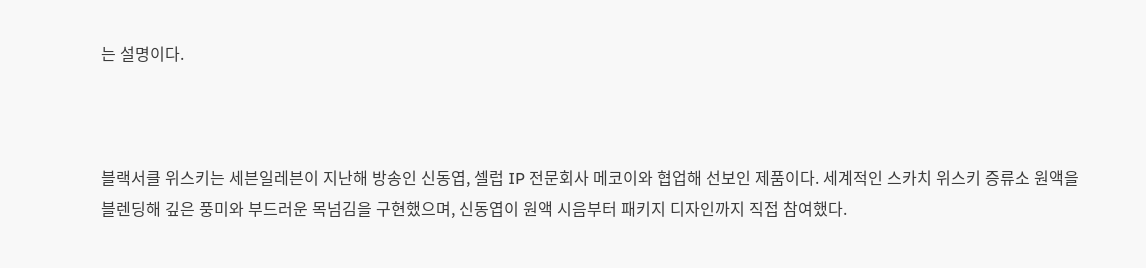는 설명이다.



블랙서클 위스키는 세븐일레븐이 지난해 방송인 신동엽, 셀럽 IP 전문회사 메코이와 협업해 선보인 제품이다. 세계적인 스카치 위스키 증류소 원액을 블렌딩해 깊은 풍미와 부드러운 목넘김을 구현했으며, 신동엽이 원액 시음부터 패키지 디자인까지 직접 참여했다.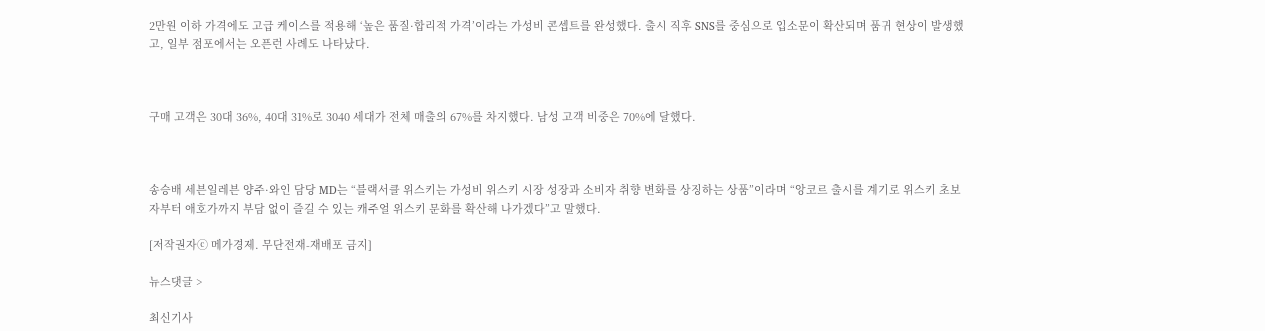2만원 이하 가격에도 고급 케이스를 적용해 ‘높은 품질·합리적 가격’이라는 가성비 콘셉트를 완성했다. 출시 직후 SNS를 중심으로 입소문이 확산되며 품귀 현상이 발생했고, 일부 점포에서는 오픈런 사례도 나타났다.



구매 고객은 30대 36%, 40대 31%로 3040 세대가 전체 매출의 67%를 차지했다. 남성 고객 비중은 70%에 달했다.



송승배 세븐일레븐 양주·와인 담당 MD는 “블랙서클 위스키는 가성비 위스키 시장 성장과 소비자 취향 변화를 상징하는 상품”이라며 “앙코르 출시를 계기로 위스키 초보자부터 애호가까지 부담 없이 즐길 수 있는 캐주얼 위스키 문화를 확산해 나가겠다”고 말했다.

[저작권자ⓒ 메가경제. 무단전재-재배포 금지]

뉴스댓글 >

최신기사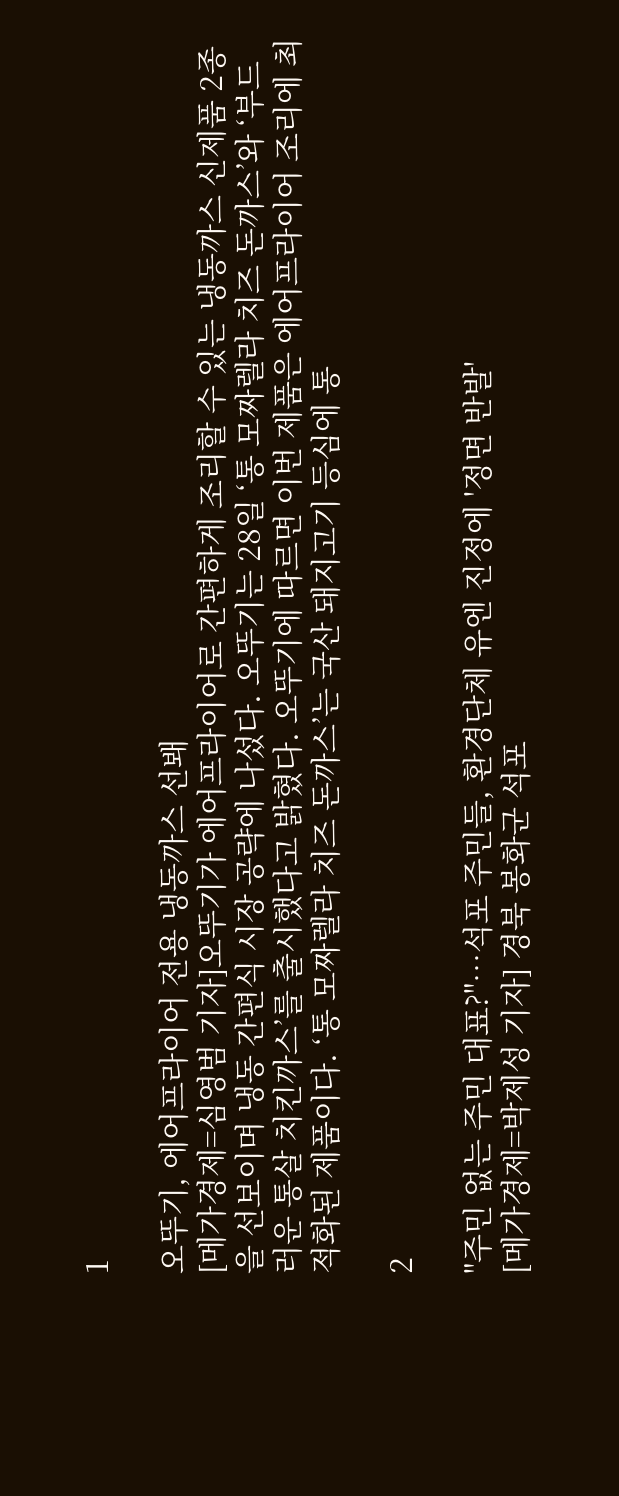1

오뚜기, 에어프라이어 전용 냉동까스 선봬
[메가경제=심영범 기자]오뚜기가 에어프라이어로 간편하게 조리할 수 있는 냉동까스 신제품 2종을 선보이며 냉동 간편식 시장 공략에 나섰다. 오뚜기는 28일 ‘통 모짜렐라 치즈 돈까스’와 ‘부드러운 통살 치킨까스’를 출시했다고 밝혔다. 오뚜기에 따르면 이번 제품은 에어프라이어 조리에 최적화된 제품이다. ‘통 모짜렐라 치즈 돈까스’는 국산 돼지고기 등심에 통

2

"주민 없는 주민 대표?"…석포 주민들, 환경단체 유엔 진정에 '정면 반발'
[메가경제=박제성 기자] 경북 봉화군 석포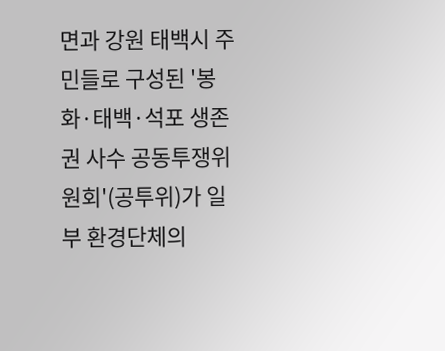면과 강원 태백시 주민들로 구성된 '봉화·태백·석포 생존권 사수 공동투쟁위원회'(공투위)가 일부 환경단체의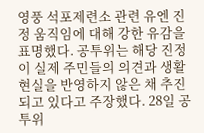영풍 석포제련소 관련 유엔 진정 움직임에 대해 강한 유감을 표명했다. 공투위는 해당 진정이 실제 주민들의 의견과 생활 현실을 반영하지 않은 채 추진되고 있다고 주장했다. 28일 공투위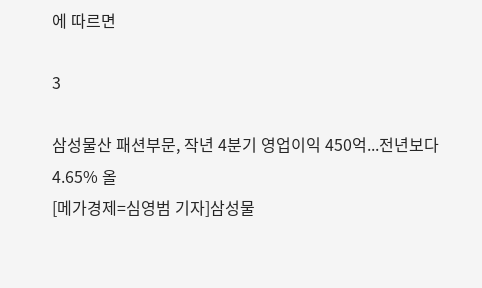에 따르면

3

삼성물산 패션부문, 작년 4분기 영업이익 450억...전년보다 4.65% 올
[메가경제=심영범 기자]삼성물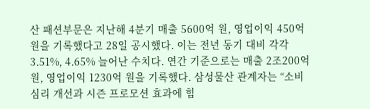산 패션부문은 지난해 4분기 매출 5600억 원, 영업이익 450억 원을 기록했다고 28일 공시했다. 이는 전년 동기 대비 각각 3.51%, 4.65% 늘어난 수치다. 연간 기준으로는 매출 2조200억 원, 영업이익 1230억 원을 기록했다. 삼성물산 관계자는 “소비심리 개선과 시즌 프로모션 효과에 힘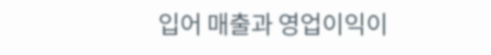입어 매출과 영업이익이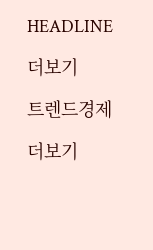HEADLINE

더보기

트렌드경제

더보기